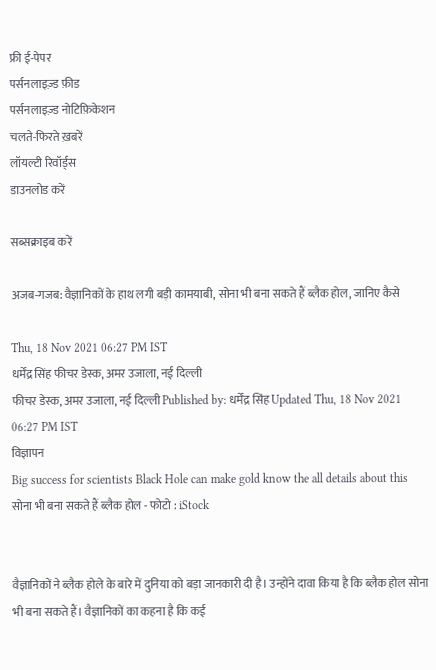फ्री ई-पेपर
पर्सनलाइज़्ड फ़ीड
पर्सनलाइज़्ड नोटिफ़िकेशन
चलते-फिरते ख़बरें
लॉयल्टी रिवॉर्ड्स
डाउनलोड करें

सब्सक्राइब करें

अजब-गजब: वैज्ञानिकों के हाथ लगी बड़ी कामयाबी, सोना भी बना सकते हैं ब्लैक होल, जानिए कैसे

Thu, 18 Nov 2021 06:27 PM IST
धर्मेंद्र सिंह फीचर डेस्क, अमर उजाला, नई दिल्ली
फीचर डेस्क, अमर उजाला, नई दिल्ली Published by: धर्मेंद्र सिंह Updated Thu, 18 Nov 2021 06:27 PM IST
विज्ञापन
Big success for scientists Black Hole can make gold know the all details about this
सोना भी बना सकते हैं ब्लैक होल - फोटो : iStock


वैज्ञानिकों ने ब्लैक होले के बारे में दुनिया को बड़ा जानकारी दी है। उन्होंने दावा किया है कि ब्लैक होल सोना भी बना सकते हैं। वैज्ञानिकों का कहना है कि कई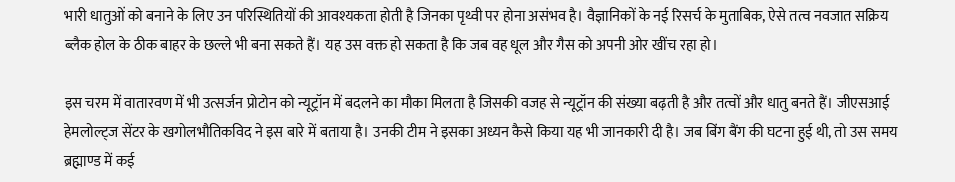भारी धातुओं को बनाने के लिए उन परिस्थितियों की आवश्यकता होती है जिनका पृथ्वी पर होना असंभव है। वैज्ञानिकों के नई रिसर्च के मुताबिक, ऐसे तत्व नवजात सक्रिय ब्लैक होल के ठीक बाहर के छल्ले भी बना सकते हैं। यह उस वक्त हो सकता है कि जब वह धूल और गैस को अपनी ओर खींच रहा हो।

इस चरम में वातारवण में भी उत्सर्जन प्रोटोन को न्यूट्रॉन में बदलने का मौका मिलता है जिसकी वजह से न्यूट्रॉन की संख्या बढ़ती है और तत्वों और धातु बनते हैं। जीएसआई हेमलोल्ट्ज सेंटर के खगोलभौतिकविद ने इस बारे में बताया है। उनकी टीम ने इसका अध्यन कैसे किया यह भी जानकारी दी है। जब बिंग बैंग की घटना हुई थी, तो उस समय ब्रह्माण्ड में कई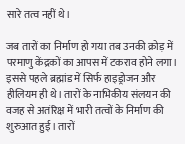सारे तत्व नहीं थे।

जब तारों का निर्माण हो गया तब उनकी क्रोड़ में परमाणु केंद्रकों का आपस में टकराव होने लगा। इससे पहले ब्रह्मांड में सिर्फ हाइड्रोजन और हीलियम ही थे। तारों के नाभिकीय संलयन की वजह से अतंरिक्ष में भारी तत्वों के निर्माण की शुरुआत हुई। तारों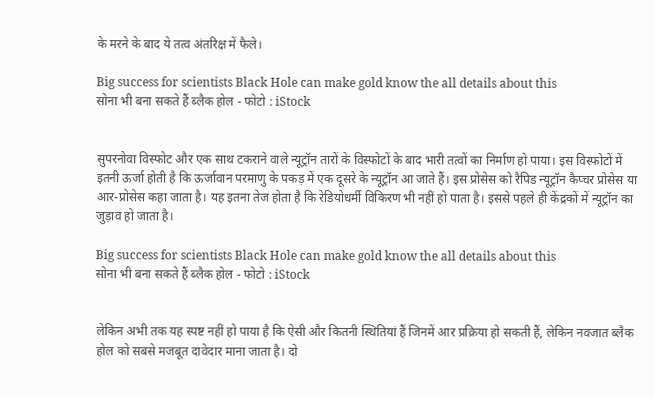के मरने के बाद ये तत्व अंतरिक्ष में फैले।

Big success for scientists Black Hole can make gold know the all details about this
सोना भी बना सकते हैं ब्लैक होल - फोटो : iStock


सुपरनोवा विस्फोट और एक साथ टकराने वाले न्यूट्रॉन तारों के विस्फोटों के बाद भारी तत्वों का निर्माण हो पाया। इस विस्फोटों में इतनी ऊर्जा होती है कि ऊर्जावान परमाणु के पकड़ में एक दूसरे के न्यूट्रॉन आ जाते हैं। इस प्रोसेस को रैपिड न्यूट्रॉन कैप्चर प्रोसेस या आर-प्रोसेस कहा जाता है। यह इतना तेज होता है कि रेडियोधर्मी विकिरण भी नहीं हो पाता है। इससे पहले ही केंद्रकों में न्यूट्रॉन का जुड़ाव हो जाता है।

Big success for scientists Black Hole can make gold know the all details about this
सोना भी बना सकते हैं ब्लैक होल - फोटो : iStock


लेकिन अभी तक यह स्पष्ट नहीं हो पाया है कि ऐसी और कितनी स्थितियां हैं जिनमें आर प्रक्रिया हो सकती हैं, लेकिन नवजात ब्लैक होल को सबसे मजबूत दावेदार माना जाता है। दो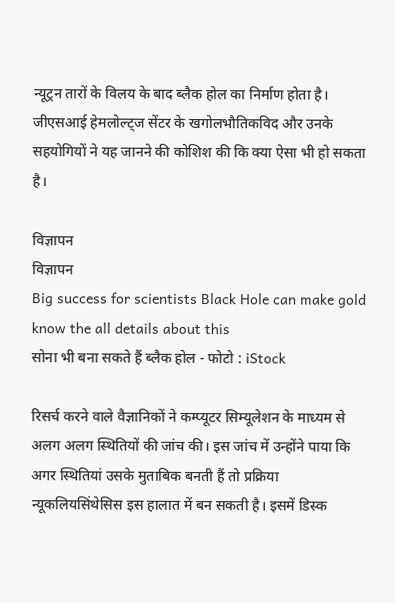न्यूट्रन तारों के विलय के बाद ब्लैक होल का निर्माण होता है। जीएसआई हेमलोल्ट्ज सेंटर के खगोलभौतिकविद और उनके सहयोगियों ने यह जानने की कोशिश की कि क्या ऐसा भी हो सकता है।

विज्ञापन
विज्ञापन
Big success for scientists Black Hole can make gold know the all details about this
सोना भी बना सकते हैं ब्लैक होल - फोटो : iStock

रिसर्च करने वाले वैज्ञानिकों ने कम्प्यूटर सिम्यूलेशन के माध्यम से अलग अलग स्थितियों की जांच की। इस जांच में उन्होंने पाया कि अगर स्थितियां उसके मुताबिक बनती हैं तो प्रक्रिया न्यूकलियसिंथेसिस इस हालात में बन सकती है। इसमें डिस्क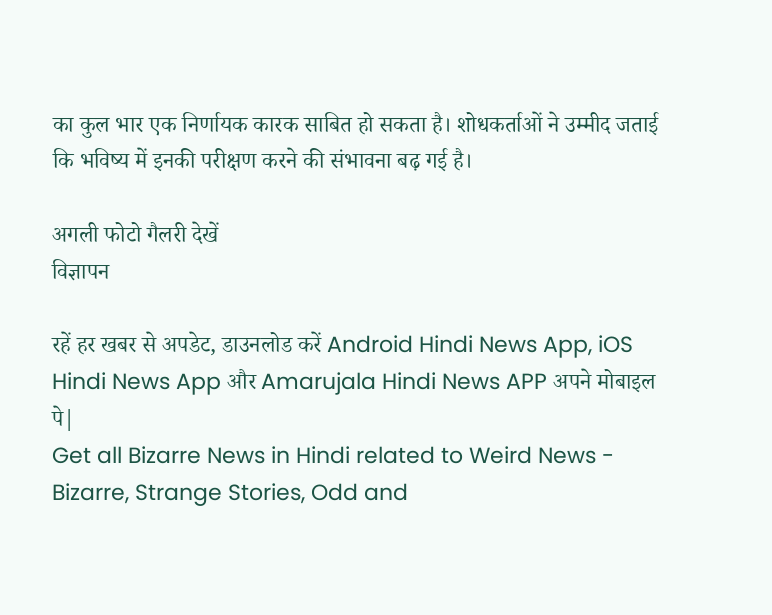का कुल भार एक निर्णायक कारक साबित हो सकता है। शोधकर्ताओं ने उम्मीद जताई कि भविष्य में इनकी परीक्षण करने की संभावना बढ़ गई है।

अगली फोटो गैलरी देखें
विज्ञापन

रहें हर खबर से अपडेट, डाउनलोड करें Android Hindi News App, iOS Hindi News App और Amarujala Hindi News APP अपने मोबाइल पे|
Get all Bizarre News in Hindi related to Weird News - Bizarre, Strange Stories, Odd and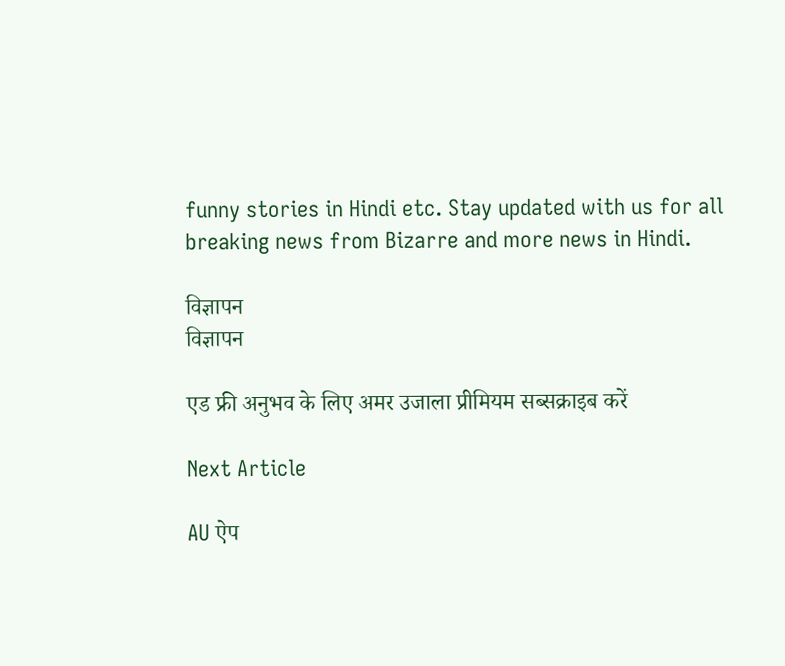funny stories in Hindi etc. Stay updated with us for all breaking news from Bizarre and more news in Hindi.

विज्ञापन
विज्ञापन

एड फ्री अनुभव के लिए अमर उजाला प्रीमियम सब्सक्राइब करें

Next Article

AU ऐप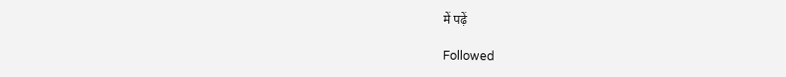में पढ़ें

Followed